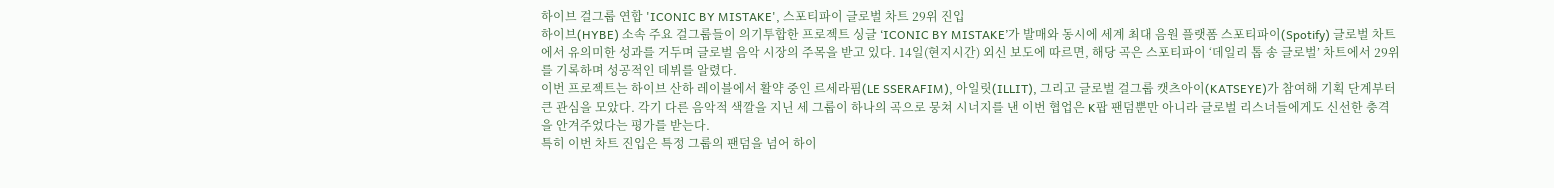하이브 걸그룹 연합 'ICONIC BY MISTAKE', 스포티파이 글로벌 차트 29위 진입
하이브(HYBE) 소속 주요 걸그룹들이 의기투합한 프로젝트 싱글 ‘ICONIC BY MISTAKE’가 발매와 동시에 세계 최대 음원 플랫폼 스포티파이(Spotify) 글로벌 차트에서 유의미한 성과를 거두며 글로벌 음악 시장의 주목을 받고 있다. 14일(현지시간) 외신 보도에 따르면, 해당 곡은 스포티파이 ‘데일리 톱 송 글로벌’ 차트에서 29위를 기록하며 성공적인 데뷔를 알렸다.
이번 프로젝트는 하이브 산하 레이블에서 활약 중인 르세라핌(LE SSERAFIM), 아일릿(ILLIT), 그리고 글로벌 걸그룹 캣츠아이(KATSEYE)가 참여해 기획 단계부터 큰 관심을 모았다. 각기 다른 음악적 색깔을 지닌 세 그룹이 하나의 곡으로 뭉쳐 시너지를 낸 이번 협업은 K팝 팬덤뿐만 아니라 글로벌 리스너들에게도 신선한 충격을 안겨주었다는 평가를 받는다.
특히 이번 차트 진입은 특정 그룹의 팬덤을 넘어 하이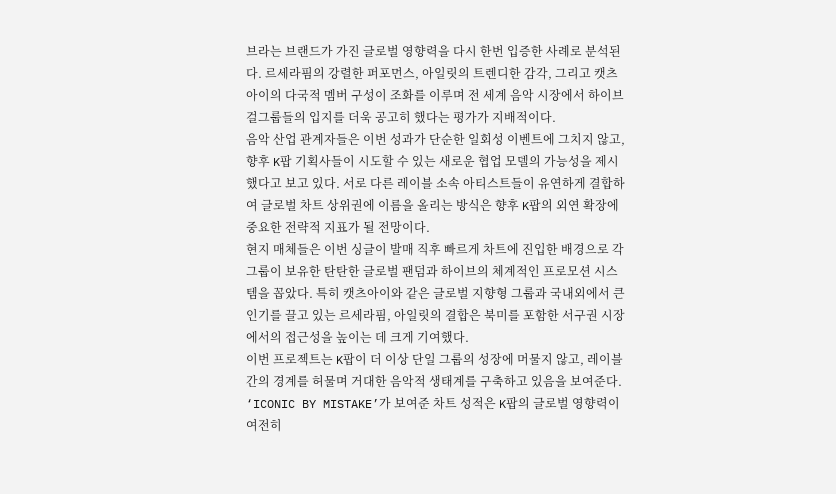브라는 브랜드가 가진 글로벌 영향력을 다시 한번 입증한 사례로 분석된다. 르세라핌의 강렬한 퍼포먼스, 아일릿의 트렌디한 감각, 그리고 캣츠아이의 다국적 멤버 구성이 조화를 이루며 전 세계 음악 시장에서 하이브 걸그룹들의 입지를 더욱 공고히 했다는 평가가 지배적이다.
음악 산업 관계자들은 이번 성과가 단순한 일회성 이벤트에 그치지 않고, 향후 K팝 기획사들이 시도할 수 있는 새로운 협업 모델의 가능성을 제시했다고 보고 있다. 서로 다른 레이블 소속 아티스트들이 유연하게 결합하여 글로벌 차트 상위권에 이름을 올리는 방식은 향후 K팝의 외연 확장에 중요한 전략적 지표가 될 전망이다.
현지 매체들은 이번 싱글이 발매 직후 빠르게 차트에 진입한 배경으로 각 그룹이 보유한 탄탄한 글로벌 팬덤과 하이브의 체계적인 프로모션 시스템을 꼽았다. 특히 캣츠아이와 같은 글로벌 지향형 그룹과 국내외에서 큰 인기를 끌고 있는 르세라핌, 아일릿의 결합은 북미를 포함한 서구권 시장에서의 접근성을 높이는 데 크게 기여했다.
이번 프로젝트는 K팝이 더 이상 단일 그룹의 성장에 머물지 않고, 레이블 간의 경계를 허물며 거대한 음악적 생태계를 구축하고 있음을 보여준다. ‘ICONIC BY MISTAKE’가 보여준 차트 성적은 K팝의 글로벌 영향력이 여전히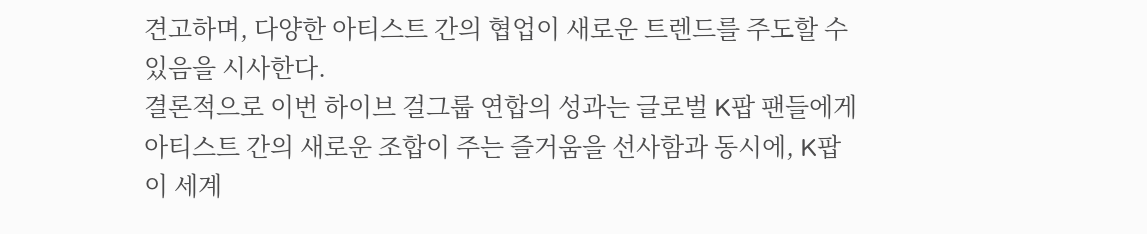견고하며, 다양한 아티스트 간의 협업이 새로운 트렌드를 주도할 수 있음을 시사한다.
결론적으로 이번 하이브 걸그룹 연합의 성과는 글로벌 K팝 팬들에게 아티스트 간의 새로운 조합이 주는 즐거움을 선사함과 동시에, K팝이 세계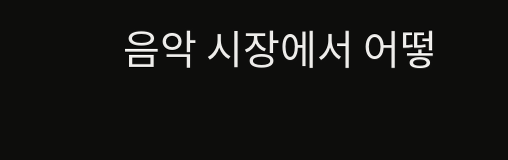음악 시장에서 어떻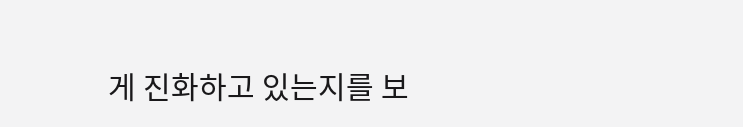게 진화하고 있는지를 보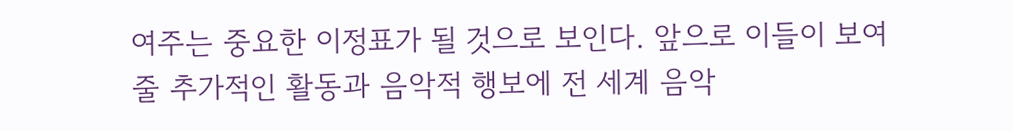여주는 중요한 이정표가 될 것으로 보인다. 앞으로 이들이 보여줄 추가적인 활동과 음악적 행보에 전 세계 음악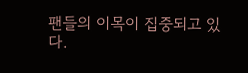팬들의 이목이 집중되고 있다.